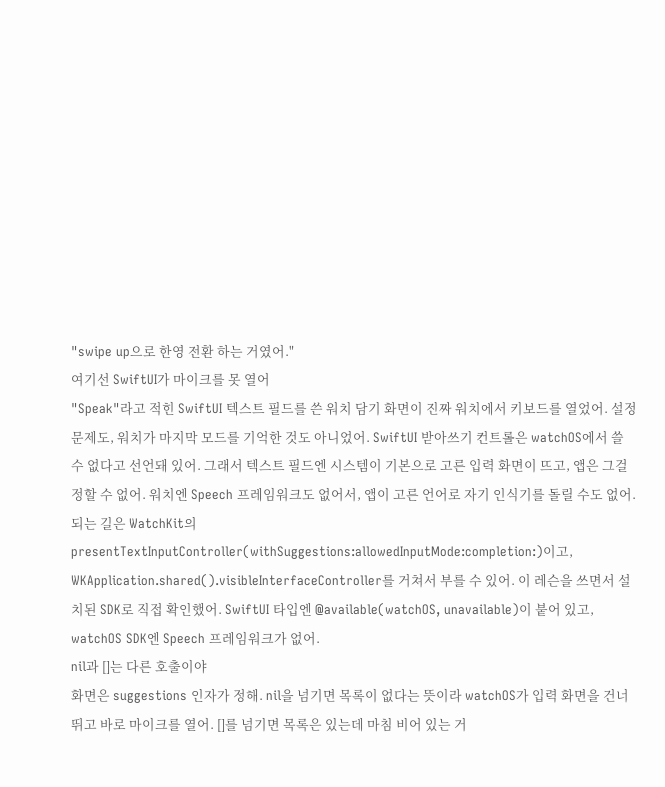"swipe up으로 한영 전환 하는 거였어."
여기선 SwiftUI가 마이크를 못 열어
"Speak"라고 적힌 SwiftUI 텍스트 필드를 쓴 워치 담기 화면이 진짜 워치에서 키보드를 열었어. 설정 문제도, 워치가 마지막 모드를 기억한 것도 아니었어. SwiftUI 받아쓰기 컨트롤은 watchOS에서 쓸 수 없다고 선언돼 있어. 그래서 텍스트 필드엔 시스템이 기본으로 고른 입력 화면이 뜨고, 앱은 그걸 정할 수 없어. 워치엔 Speech 프레임워크도 없어서, 앱이 고른 언어로 자기 인식기를 돌릴 수도 없어. 되는 길은 WatchKit의 presentTextInputController(withSuggestions:allowedInputMode:completion:)이고, WKApplication.shared().visibleInterfaceController를 거쳐서 부를 수 있어. 이 레슨을 쓰면서 설치된 SDK로 직접 확인했어. SwiftUI 타입엔 @available(watchOS, unavailable)이 붙어 있고, watchOS SDK엔 Speech 프레임워크가 없어.
nil과 []는 다른 호출이야
화면은 suggestions 인자가 정해. nil을 넘기면 목록이 없다는 뜻이라 watchOS가 입력 화면을 건너뛰고 바로 마이크를 열어. []를 넘기면 목록은 있는데 마침 비어 있는 거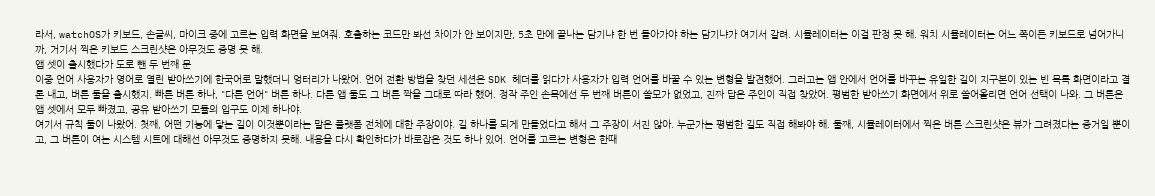라서, watchOS가 키보드, 손글씨, 마이크 중에 고르는 입력 화면을 보여줘. 호출하는 코드만 봐선 차이가 안 보이지만, 5초 만에 끝나는 담기냐 한 번 돌아가야 하는 담기냐가 여기서 갈려. 시뮬레이터는 이걸 판정 못 해. 워치 시뮬레이터는 어느 쪽이든 키보드로 넘어가니까, 거기서 찍은 키보드 스크린샷은 아무것도 증명 못 해.
앱 셋이 출시했다가 도로 뺀 두 번째 문
이중 언어 사용자가 영어로 열린 받아쓰기에 한국어로 말했더니 엉터리가 나왔어. 언어 전환 방법을 찾던 세션은 SDK 헤더를 읽다가 사용자가 입력 언어를 바꿀 수 있는 변형을 발견했어. 그러고는 앱 안에서 언어를 바꾸는 유일한 길이 지구본이 있는 빈 목록 화면이라고 결론 내고, 버튼 둘을 출시했지. 빠른 버튼 하나, "다른 언어" 버튼 하나. 다른 앱 둘도 그 버튼 짝을 그대로 따라 했어. 정작 주인 손목에선 두 번째 버튼이 쓸모가 없었고, 진짜 답은 주인이 직접 찾았어. 평범한 받아쓰기 화면에서 위로 쓸어올리면 언어 선택이 나와. 그 버튼은 앱 셋에서 모두 빠졌고, 공유 받아쓰기 모듈의 입구도 이제 하나야.
여기서 규칙 둘이 나왔어. 첫째, 어떤 기능에 닿는 길이 이것뿐이라는 말은 플랫폼 전체에 대한 주장이야. 길 하나를 되게 만들었다고 해서 그 주장이 서진 않아. 누군가는 평범한 길도 직접 해봐야 해. 둘째, 시뮬레이터에서 찍은 버튼 스크린샷은 뷰가 그려졌다는 증거일 뿐이고, 그 버튼이 여는 시스템 시트에 대해선 아무것도 증명하지 못해. 내용을 다시 확인하다가 바로잡은 것도 하나 있어. 언어를 고르는 변형은 한때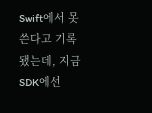Swift에서 못 쓴다고 기록됐는데, 지금 SDK에선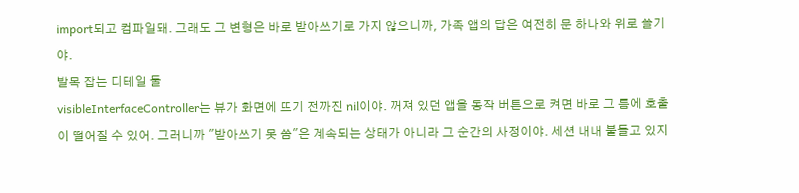import되고 컴파일돼. 그래도 그 변형은 바로 받아쓰기로 가지 않으니까, 가족 앱의 답은 여전히 문 하나와 위로 쓸기야.
발목 잡는 디테일 둘
visibleInterfaceController는 뷰가 화면에 뜨기 전까진 nil이야. 꺼져 있던 앱을 동작 버튼으로 켜면 바로 그 틈에 호출이 떨어질 수 있어. 그러니까 "받아쓰기 못 씀"은 계속되는 상태가 아니라 그 순간의 사정이야. 세션 내내 붙들고 있지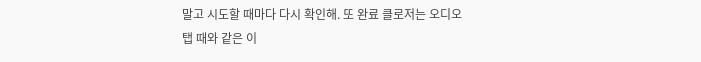말고 시도할 때마다 다시 확인해. 또 완료 클로저는 오디오 탭 때와 같은 이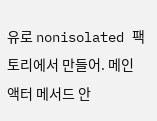유로 nonisolated 팩토리에서 만들어. 메인 액터 메서드 안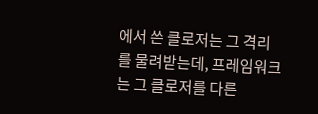에서 쓴 클로저는 그 격리를 물려받는데, 프레임워크는 그 클로저를 다른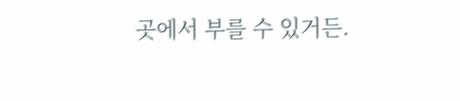곳에서 부를 수 있거든.